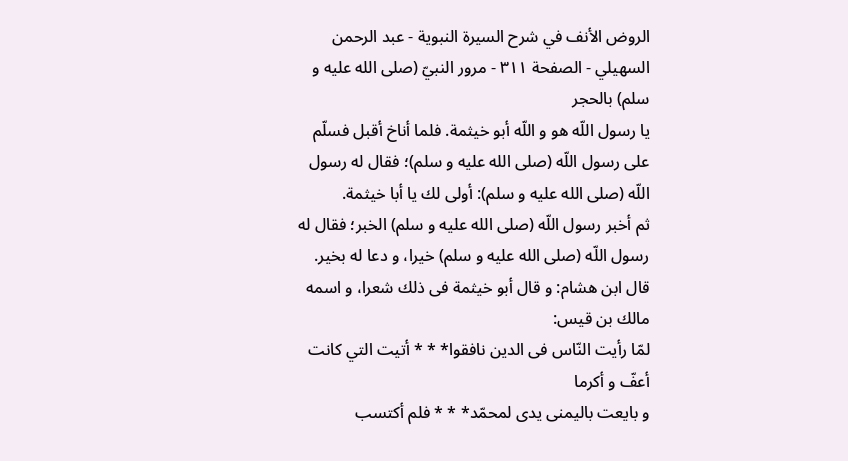الروض الأنف في شرح السيرة النبوية - عبد الرحمن السهيلي - الصفحة ٣١١ - مرور النبيّ (صلى الله عليه و سلم) بالحجر
يا رسول اللّه هو و اللّه أبو خيثمة. فلما أناخ أقبل فسلّم على رسول اللّه (صلى الله عليه و سلم)؛ فقال له رسول اللّه (صلى الله عليه و سلم): أولى لك يا أبا خيثمة.
ثم أخبر رسول اللّه (صلى الله عليه و سلم) الخبر؛ فقال له رسول اللّه (صلى الله عليه و سلم) خيرا، و دعا له بخير.
قال ابن هشام: و قال أبو خيثمة فى ذلك شعرا، و اسمه مالك بن قيس:
لمّا رأيت النّاس فى الدين نافقوا* * * أتيت التي كانت أعفّ و أكرما
و بايعت باليمنى يدى لمحمّد* * * فلم أكتسب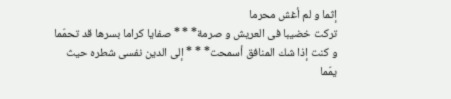إثما و لم أغش محرما
تركت خضيبا فى العريش و صرمة* * * صفايا كراما بسرها قد تحمّما
و كنت إذا شك المنافق أسمحت* * * إلى الدين نفسى شطره حيث يمّما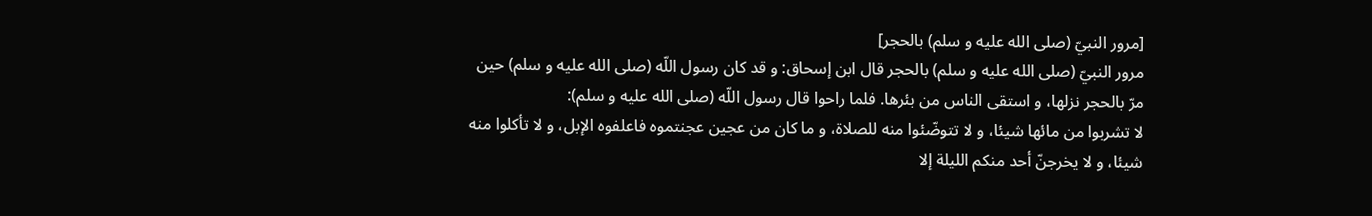[مرور النبيّ (صلى الله عليه و سلم) بالحجر]
مرور النبيّ (صلى الله عليه و سلم) بالحجر قال ابن إسحاق: و قد كان رسول اللّه (صلى الله عليه و سلم) حين مرّ بالحجر نزلها، و استقى الناس من بئرها. فلما راحوا قال رسول اللّه (صلى الله عليه و سلم):
لا تشربوا من مائها شيئا، و لا تتوضّئوا منه للصلاة، و ما كان من عجين عجنتموه فاعلفوه الإبل، و لا تأكلوا منه شيئا، و لا يخرجنّ أحد منكم الليلة إلا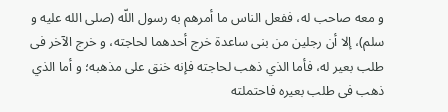و معه صاحب له، ففعل الناس ما أمرهم به رسول اللّه (صلى الله عليه و سلم)، إلا أن رجلين من بنى ساعدة خرج أحدهما لحاجته، و خرج الآخر فى طلب بعير له، فأما الذي ذهب لحاجته فإنه خنق على مذهبه؛ و أما الذي ذهب فى طلب بعيره فاحتملته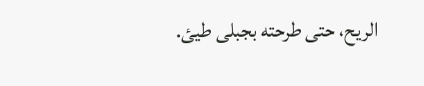الريح، حتى طرحته بجبلى طيئ.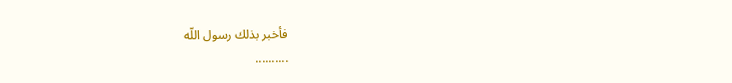فأخبر بذلك رسول اللّه
..........